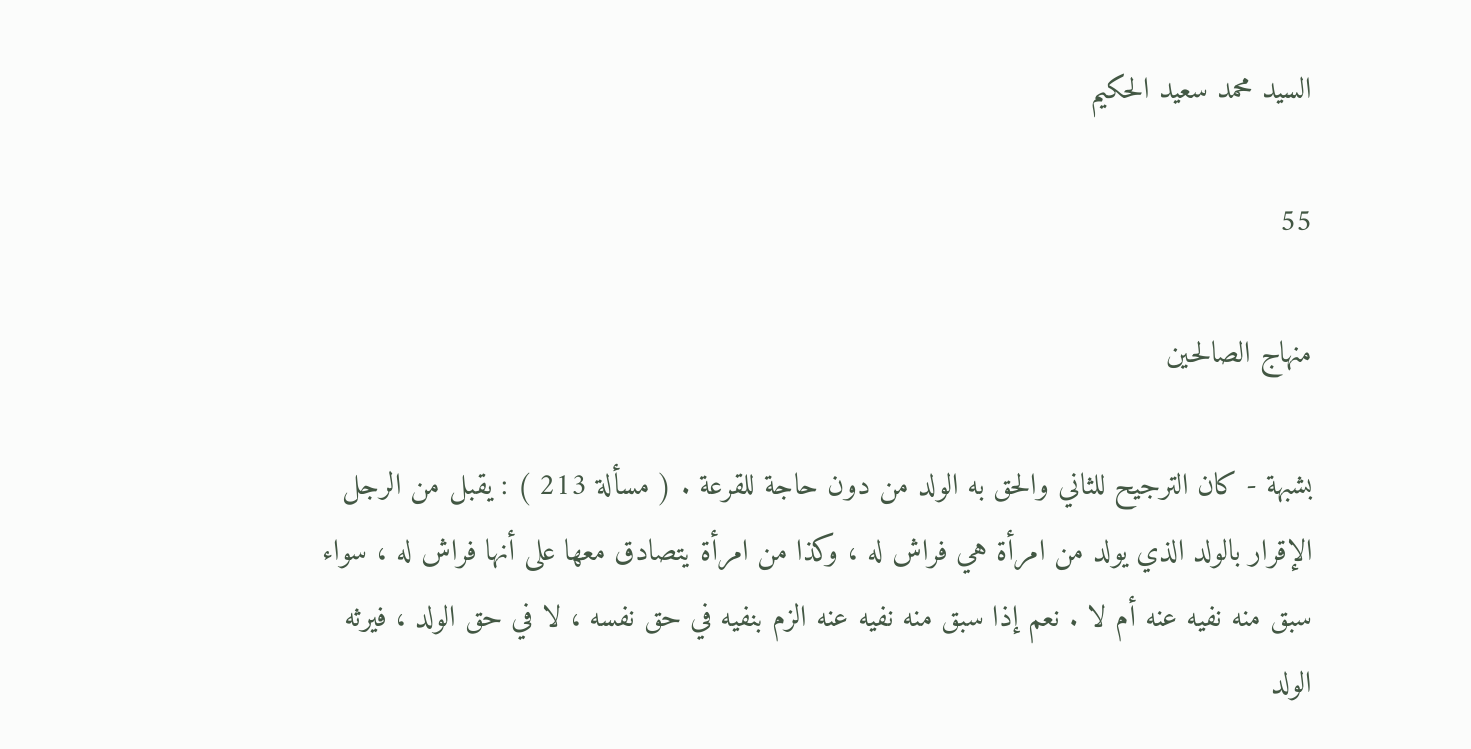السيد محمد سعيد الحكيم

55

منهاج الصالحين

بشبهة - كان الترجيح للثاني والحق به الولد من دون حاجة للقرعة . ( مسألة 213 ) : يقبل من الرجل الإقرار بالولد الذي يولد من امرأة هي فراش له ، وكذا من امرأة يتصادق معها على أنها فراش له ، سواء سبق منه نفيه عنه أم لا . نعم إذا سبق منه نفيه عنه الزم بنفيه في حق نفسه ، لا في حق الولد ، فيرثه الولد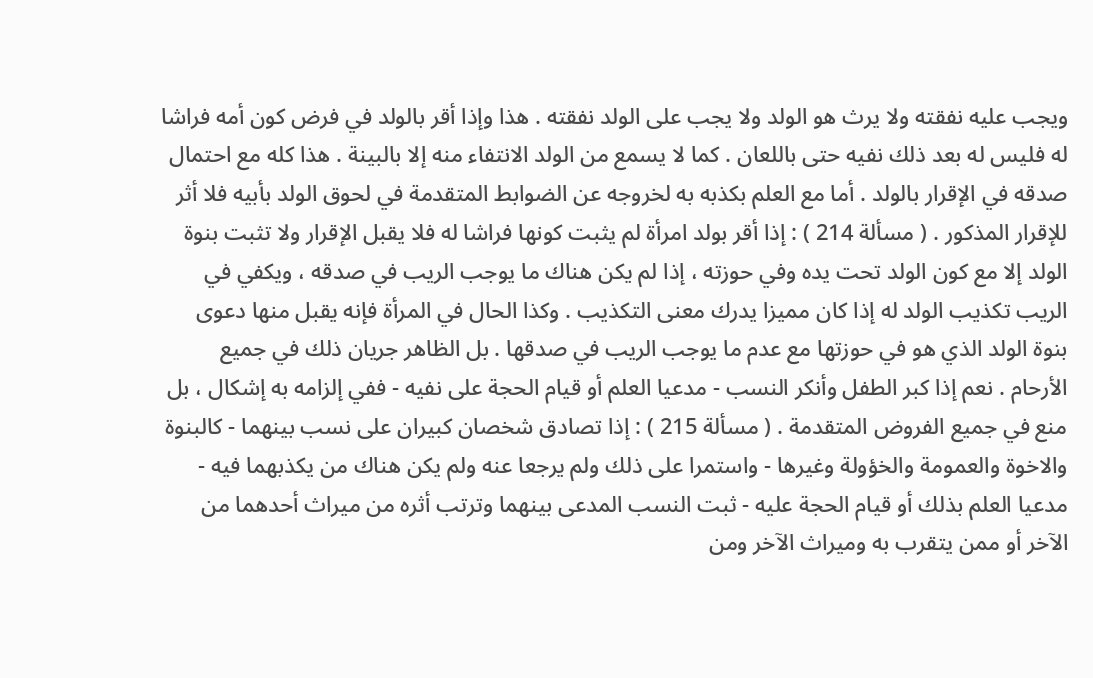ويجب عليه نفقته ولا يرث هو الولد ولا يجب على الولد نفقته . هذا وإذا أقر بالولد في فرض كون أمه فراشا له فليس له بعد ذلك نفيه حتى باللعان . كما لا يسمع من الولد الانتفاء منه إلا بالبينة . هذا كله مع احتمال صدقه في الإقرار بالولد . أما مع العلم بكذبه به لخروجه عن الضوابط المتقدمة في لحوق الولد بأبيه فلا أثر للإقرار المذكور . ( مسألة 214 ) : إذا أقر بولد امرأة لم يثبت كونها فراشا له فلا يقبل الإقرار ولا تثبت بنوة الولد إلا مع كون الولد تحت يده وفي حوزته ، إذا لم يكن هناك ما يوجب الريب في صدقه ، ويكفي في الريب تكذيب الولد له إذا كان مميزا يدرك معنى التكذيب . وكذا الحال في المرأة فإنه يقبل منها دعوى بنوة الولد الذي هو في حوزتها مع عدم ما يوجب الريب في صدقها . بل الظاهر جريان ذلك في جميع الأرحام . نعم إذا كبر الطفل وأنكر النسب - مدعيا العلم أو قيام الحجة على نفيه - ففي إلزامه به إشكال ، بل منع في جميع الفروض المتقدمة . ( مسألة 215 ) : إذا تصادق شخصان كبيران على نسب بينهما - كالبنوة والاخوة والعمومة والخؤولة وغيرها - واستمرا على ذلك ولم يرجعا عنه ولم يكن هناك من يكذبهما فيه - مدعيا العلم بذلك أو قيام الحجة عليه - ثبت النسب المدعى بينهما وترتب أثره من ميراث أحدهما من الآخر أو ممن يتقرب به وميراث الآخر ومن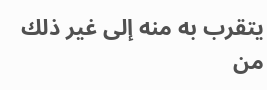يتقرب به منه إلى غير ذلك من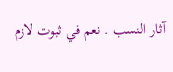آثار النسب . نعم في ثبوت لازم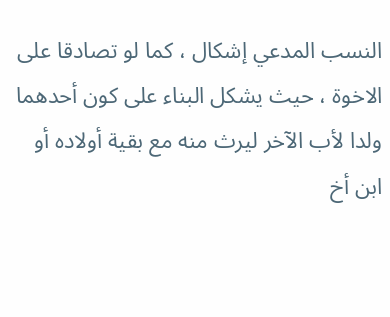النسب المدعي إشكال ، كما لو تصادقا على الاخوة ، حيث يشكل البناء على كون أحدهما ولدا لأب الآخر ليرث منه مع بقية أولاده أو ابن أخ